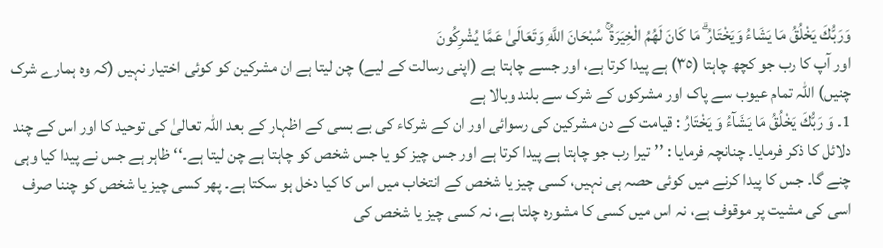وَرَبُّكَ يَخْلُقُ مَا يَشَاءُ وَيَخْتَارُ ۗ مَا كَانَ لَهُمُ الْخِيَرَةُ ۚ سُبْحَانَ اللَّهِ وَتَعَالَىٰ عَمَّا يُشْرِكُونَ
اور آپ کا رب جو کچھ چاہتا (٣٥) ہے پیدا کرتا ہے، اور جسے چاہتا ہے (اپنی رسالت کے لیے) چن لیتا ہے ان مشرکین کو کوئی اختیار نہیں (کہ وہ ہمارے شرک چنیں) اللہ تمام عیوب سے پاک اور مشرکوں کے شرک سے بلند وبالا ہے
1۔ وَ رَبُّكَ يَخْلُقُ مَا يَشَآءُ وَ يَخْتَارُ : قیامت کے دن مشرکین کی رسوائی اور ان کے شرکاء کی بے بسی کے اظہار کے بعد اللہ تعالیٰ کی توحید کا اور اس کے چند دلائل کا ذکر فرمایا۔ چنانچہ فرمایا : ’’تیرا رب جو چاہتا ہے پیدا کرتا ہے اور جس چیز کو یا جس شخص کو چاہتا ہے چن لیتا ہے۔‘‘ ظاہر ہے جس نے پیدا کیا وہی چنے گا۔ جس کا پیدا کرنے میں کوئی حصہ ہی نہیں، کسی چیز یا شخص کے انتخاب میں اس کا کیا دخل ہو سکتا ہے۔ پھر کسی چیز یا شخص کو چننا صرف اسی کی مشیت پر موقوف ہے، نہ اس میں کسی کا مشورہ چلتا ہے، نہ کسی چیز یا شخص کی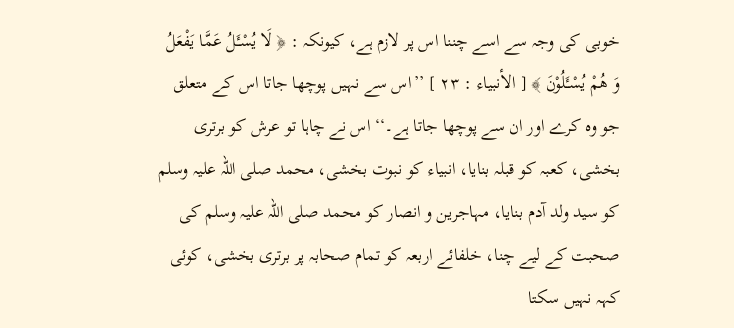خوبی کی وجہ سے اسے چننا اس پر لازم ہے، کیونکہ : ﴿ لَا يُسْـَٔلُ عَمَّا يَفْعَلُ وَ هُمْ يُسْـَٔلُوْنَ ﴾ [ الأنبیاء : ۲۳ ] ’’اس سے نہیں پوچھا جاتا اس کے متعلق جو وہ کرے اور ان سے پوچھا جاتا ہے۔‘‘ اس نے چاہا تو عرش کو برتری بخشی، کعبہ کو قبلہ بنایا، انبیاء کو نبوت بخشی، محمد صلی اللہ علیہ وسلم کو سید ولد آدم بنایا، مہاجرین و انصار کو محمد صلی اللہ علیہ وسلم کی صحبت کے لیے چنا، خلفائے اربعہ کو تمام صحابہ پر برتری بخشی، کوئی کہہ نہیں سکتا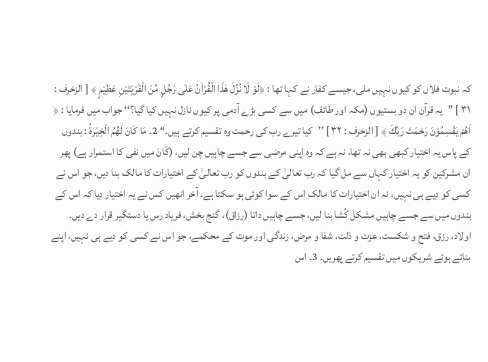کہ نبوت فلاں کو کیوں نہیں ملی، جیسے کفار نے کہا تھا : ﴿لَوْ لَا نُزِّلَ هٰذَا الْقُرْاٰنُ عَلٰى رَجُلٍ مِّنَ الْقَرْيَتَيْنِ عَظِيْمٍ ﴾ [ الزخرف : ۳۱ ] ’’یہ قرآن ان دو بستیوں (مکہ اور طائف) میں سے کسی بڑے آدمی پر کیوں نازل نہیں کیا گیا؟‘‘ جواب میں فرمایا : ﴿ اَهُمْ يَقْسِمُوْنَ رَحْمَتَ رَبِّكَ ﴾ [ الزخرف : ۳۲ ] ’’کیا تیرے رب کی رحمت وہ تقسیم کرتے ہیں۔‘‘ 2۔ مَا كَانَ لَهُمُ الْخِيَرَةُ : بندوں کے پاس یہ اختیار کبھی بھی نہ تھا، نہ ہے کہ وہ اپنی مرضی سے جسے چاہیں چن لیں، (كَانَ میں نفی کا استمرار ہے) پھر ان مشرکین کو یہ اختیار کہاں سے مل گیا کہ رب تعالیٰ کے بندوں کو رب تعالیٰ کے اختیارات کا مالک بنا دیں، جو اس نے کسی کو دیے ہی نہیں، نہ ان اختیارات کا مالک اس کے سوا کوئی ہو سکتا ہے۔ آخر انھیں کس نے یہ اختیار دیا کہ اس کے بندوں میں سے جسے چاہیں مشکل کُشا بنا لیں، جسے چاہیں داتا (رزاق)، گنج بخش، فریاد رس یا دستگیر قرار دے دیں۔ اولاد، رزق، فتح و شکست، عزت و ذلت، شفا و مرض، زندگی اور موت کے محکمے، جو اس نے کسی کو دیے ہی نہیں، اپنے بنائے ہوئے شریکوں میں تقسیم کرتے پھریں۔ 3۔ اس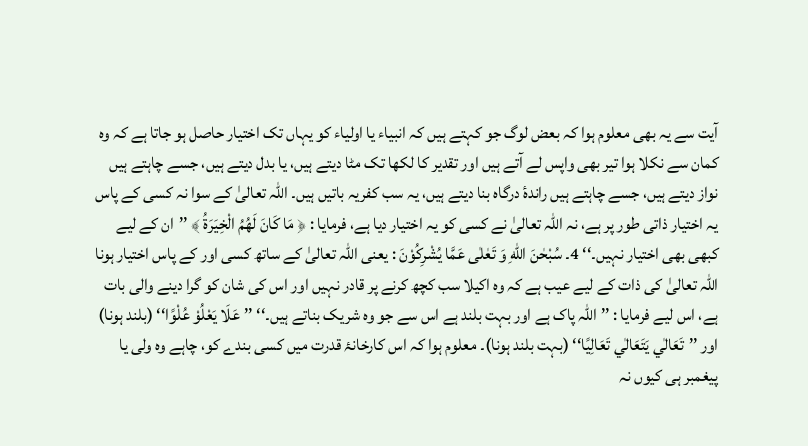آیت سے یہ بھی معلوم ہوا کہ بعض لوگ جو کہتے ہیں کہ انبیاء یا اولیاء کو یہاں تک اختیار حاصل ہو جاتا ہے کہ وہ کمان سے نکلا ہوا تیر بھی واپس لے آتے ہیں اور تقدیر کا لکھا تک مٹا دیتے ہیں، یا بدل دیتے ہیں، جسے چاہتے ہیں نواز دیتے ہیں، جسے چاہتے ہیں راندۂ درگاہ بنا دیتے ہیں، یہ سب کفریہ باتیں ہیں۔ اللہ تعالیٰ کے سوا نہ کسی کے پاس یہ اختیار ذاتی طور پر ہے، نہ اللہ تعالیٰ نے کسی کو یہ اختیار دیا ہے، فرمایا : ﴿ مَا كَانَ لَهُمُ الْخِيَرَةُ ﴾ ’’ان کے لیے کبھی بھی اختیار نہیں۔‘‘ 4۔ سُبْحٰنَ اللّٰهِ وَ تَعٰلٰى عَمَّا يُشْرِكُوْنَ : یعنی اللہ تعالیٰ کے ساتھ کسی اور کے پاس اختیار ہونا اللہ تعالیٰ کی ذات کے لیے عیب ہے کہ وہ اکیلا سب کچھ کرنے پر قادر نہیں اور اس کی شان کو گرا دینے والی بات ہے، اس لیے فرمایا : ’’اللہ پاک ہے اور بہت بلند ہے اس سے جو وہ شریک بناتے ہیں۔‘‘ ’’عَلَا يَعْلُوْ عُلْوًا‘‘ (بلند ہونا) اور ’’تَعَالٰي يَتَعَالٰي تَعَالِيًا‘‘ (بہت بلند ہونا)۔ معلوم ہوا کہ اس کارخانۂ قدرت میں کسی بندے کو، چاہے وہ ولی یا پیغمبر ہی کیوں نہ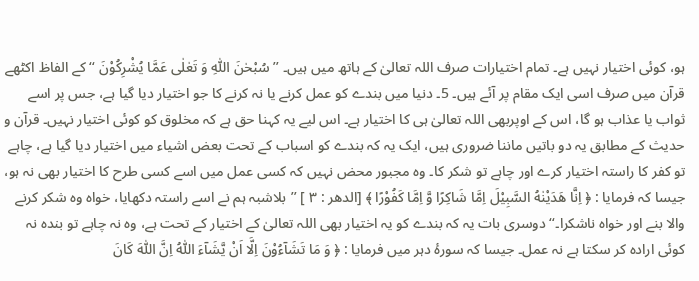ہو، کوئی اختیار نہیں ہے۔ تمام اختیارات صرف اللہ تعالیٰ کے ہاتھ میں ہیں۔ ’’ سُبْحٰنَ اللّٰهِ وَ تَعٰلٰى عَمَّا يُشْرِكُوْنَ ‘‘ کے الفاظ اکٹھے قرآن میں صرف اسی ایک مقام پر آئے ہیں۔ 5۔ دنیا میں بندے کو عمل کرنے یا نہ کرنے کا جو اختیار دیا گیا ہے، جس پر اسے ثواب یا عذاب ہو گا، اس کے اوپربھی اللہ تعالیٰ ہی کا اختیار ہے۔ اس لیے یہ کہنا حق ہے کہ مخلوق کو کوئی اختیار نہیں۔ قرآن و حدیث کے مطابق یہ دو باتیں ماننا ضروری ہیں، ایک یہ کہ بندے کو اسباب کے تحت بعض اشیاء میں اختیار دیا گیا ہے، چاہے تو کفر کا راستہ اختیار کرے اور چاہے تو شکر کا۔ وہ مجبور محض نہیں کہ کسی عمل میں اسے کسی طرح کا اختیار بھی نہ ہو، جیسا کہ فرمایا : ﴿ اِنَّا هَدَيْنٰهُ السَّبِيْلَ اِمَّا شَاكِرًا وَّ اِمَّا كَفُوْرًا ﴾ [الدھر : ۳ ] ’’بلاشبہ ہم نے اسے راستہ دکھایا، خواہ وہ شکر کرنے والا بنے اور خواہ ناشکرا۔‘‘ دوسری بات یہ کہ بندے کو یہ اختیار بھی اللہ تعالیٰ کے اختیار کے تحت ہے، وہ نہ چاہے تو بندہ نہ کوئی ارادہ کر سکتا ہے نہ عمل۔ جیسا کہ سورۂ دہر میں فرمایا : ﴿ وَ مَا تَشَآءُوْنَ اِلَّا اَنْ يَّشَآءَ اللّٰهُ اِنَّ اللّٰهَ كَانَ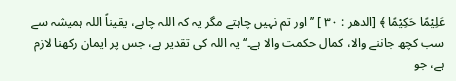عَلِيْمًا حَكِيْمًا ﴾ [الدھر : ۳۰ ] ’’اور تم نہیں چاہتے مگر یہ کہ اللہ چاہے، یقیناً اللہ ہمیشہ سے سب کچھ جاننے والا، کمال حکمت والا ہے۔‘‘ یہ اللہ کی تقدیر ہے، جس پر ایمان رکھنا لازم ہے، جو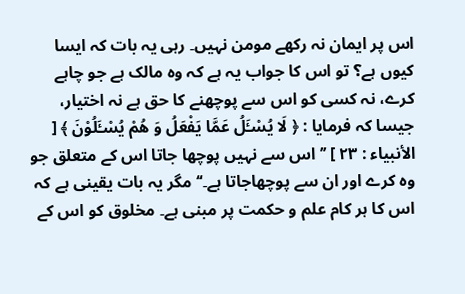اس پر ایمان نہ رکھے مومن نہیں۔ رہی یہ بات کہ ایسا کیوں ہے؟ تو اس کا جواب یہ ہے کہ وہ مالک ہے جو چاہے کرے، نہ کسی کو اس سے پوچھنے کا حق ہے نہ اختیار، جیسا کہ فرمایا : ﴿ لَا يُسْـَٔلُ عَمَّا يَفْعَلُ وَ هُمْ يُسْـَٔلُوْنَ ﴾ [ الأنبیاء : ۲۳ ] ’’اس سے نہیں پوچھا جاتا اس کے متعلق جو وہ کرے اور ان سے پوچھاجاتا ہے۔‘‘ مگر یہ بات یقینی ہے کہ اس کا ہر کام علم و حکمت پر مبنی ہے۔ مخلوق کو اس کے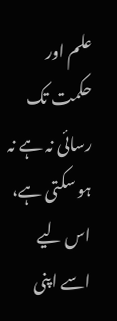علم اور حکمت تک رسائی نہ ہے نہ ہو سکتی ہے، اس لیے اسے اپنی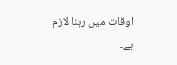اوقات میں رہنا لازم ہے۔